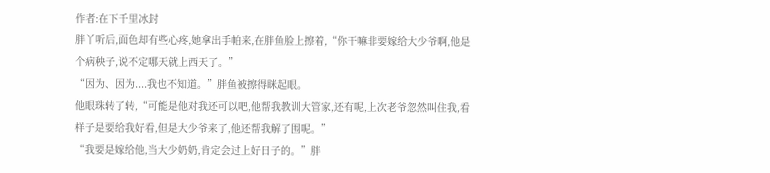作者:在下千里冰封
胖丫听后,面色却有些心疼,她拿出手帕来,在胖鱼脸上擦着,“你干嘛非要嫁给大少爷啊,他是个病秧子,说不定哪天就上西天了。”
“因为、因为....我也不知道。”胖鱼被擦得眯起眼。
他眼珠转了转,“可能是他对我还可以吧,他帮我教训大管家,还有呢,上次老爷忽然叫住我,看样子是要给我好看,但是大少爷来了,他还帮我解了围呢。”
“我要是嫁给他,当大少奶奶,肯定会过上好日子的。”胖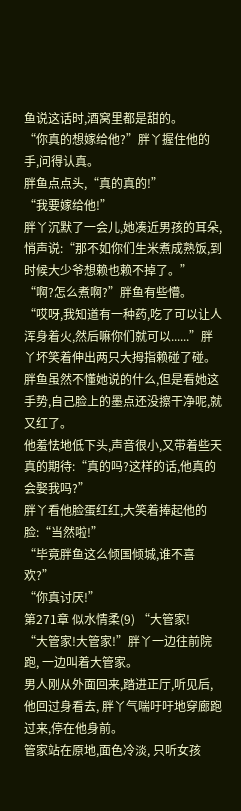鱼说这话时,酒窝里都是甜的。
“你真的想嫁给他?”胖丫握住他的手,问得认真。
胖鱼点点头,“真的真的!”
“我要嫁给他!”
胖丫沉默了一会儿,她凑近男孩的耳朵,悄声说:“那不如你们生米煮成熟饭,到时候大少爷想赖也赖不掉了。”
“啊?怎么煮啊?”胖鱼有些懵。
“哎呀,我知道有一种药,吃了可以让人浑身着火,然后嘛你们就可以......”胖丫坏笑着伸出两只大拇指赖碰了碰。
胖鱼虽然不懂她说的什么,但是看她这手势,自己脸上的墨点还没擦干净呢,就又红了。
他羞怯地低下头,声音很小,又带着些天真的期待:“真的吗?这样的话,他真的会娶我吗?”
胖丫看他脸蛋红红,大笑着捧起他的脸:“当然啦!”
“毕竟胖鱼这么倾国倾城,谁不喜欢?”
“你真讨厌!”
第271章 似水情柔(9) “大管家!
“大管家!大管家!”胖丫一边往前院跑, 一边叫着大管家。
男人刚从外面回来,踏进正厅,听见后, 他回过身看去, 胖丫气喘吁吁地穿廊跑过来,停在他身前。
管家站在原地,面色冷淡, 只听女孩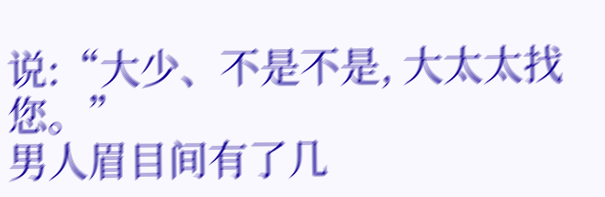说:“大少、不是不是, 大太太找您。”
男人眉目间有了几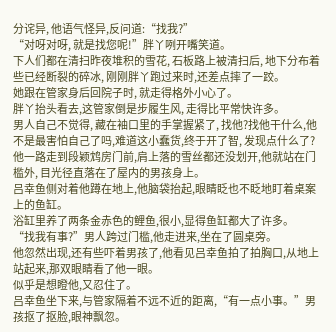分诧异, 他语气怪异,反问道:“找我?”
“对呀对呀, 就是找您呢!”胖丫咧开嘴笑道。
下人们都在清扫昨夜堆积的雪花, 石板路上被清扫后, 地下分布着些已经断裂的碎冰, 刚刚胖丫跑过来时,还差点摔了一跤。
她跟在管家身后回院子时, 就走得格外小心了。
胖丫抬头看去,这管家倒是步履生风, 走得比平常快许多。
男人自己不觉得, 藏在袖口里的手掌握紧了, 找他?找他干什么,他不是最害怕自己了吗,难道这小蠢货,终于开了智, 发现点什么了?
他一路走到段颖鸩房门前,肩上落的雪丝都还没划开,他就站在门槛外, 目光径直落在了屋内的男孩身上。
吕幸鱼侧对着他蹲在地上,他脑袋抬起,眼睛眨也不眨地盯着桌案上的鱼缸。
浴缸里养了两条金赤色的鲤鱼,很小,显得鱼缸都大了许多。
“找我有事?”男人跨过门槛,他走进来,坐在了圆桌旁。
他忽然出现,还有些吓着男孩了,他看见吕幸鱼拍了拍胸口,从地上站起来,那双眼睛看了他一眼。
似乎是想瞪他,又忍住了。
吕幸鱼坐下来,与管家隔着不远不近的距离,“有一点小事。”男孩抠了抠脸,眼神飘忽。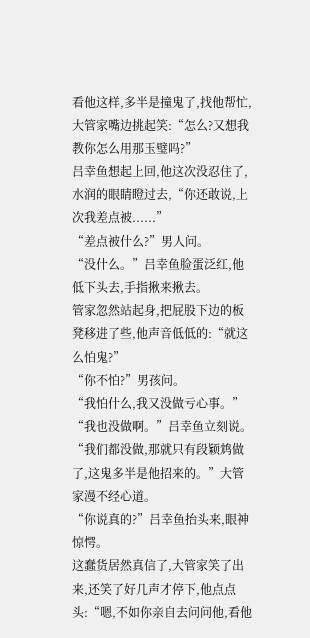看他这样,多半是撞鬼了,找他帮忙,大管家嘴边挑起笑:“怎么?又想我教你怎么用那玉璧吗?”
吕幸鱼想起上回,他这次没忍住了,水润的眼睛瞪过去,“你还敢说,上次我差点被......”
“差点被什么?”男人问。
“没什么。”吕幸鱼脸蛋泛红,他低下头去,手指揪来揪去。
管家忽然站起身,把屁股下边的板凳移进了些,他声音低低的:“就这么怕鬼?”
“你不怕?”男孩问。
“我怕什么,我又没做亏心事。”
“我也没做啊。”吕幸鱼立刻说。
“我们都没做,那就只有段颖鸩做了,这鬼多半是他招来的。”大管家漫不经心道。
“你说真的?”吕幸鱼抬头来,眼神惊愕。
这蠢货居然真信了,大管家笑了出来,还笑了好几声才停下,他点点头:“嗯,不如你亲自去问问他,看他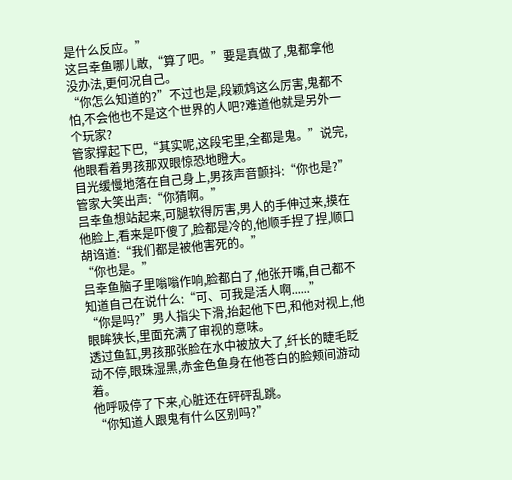是什么反应。”
这吕幸鱼哪儿敢,“算了吧。”要是真做了,鬼都拿他没办法,更何况自己。
“你怎么知道的?”不过也是,段颖鸩这么厉害,鬼都不怕,不会他也不是这个世界的人吧?难道他就是另外一个玩家?
管家撑起下巴,“其实呢,这段宅里,全都是鬼。”说完,他眼看着男孩那双眼惊恐地瞪大。
目光缓慢地落在自己身上,男孩声音颤抖:“你也是?”
管家大笑出声:“你猜啊。”
吕幸鱼想站起来,可腿软得厉害,男人的手伸过来,摸在他脸上,看来是吓傻了,脸都是冷的,他顺手捏了捏,顺口胡诌道:“我们都是被他害死的。”
“你也是。”
吕幸鱼脑子里嗡嗡作响,脸都白了,他张开嘴,自己都不知道自己在说什么:“可、可我是活人啊......”
“你是吗?”男人指尖下滑,抬起他下巴,和他对视上,他眼眸狭长,里面充满了审视的意味。
透过鱼缸,男孩那张脸在水中被放大了,纤长的睫毛眨动不停,眼珠湿黑,赤金色鱼身在他苍白的脸颊间游动着。
他呼吸停了下来,心脏还在砰砰乱跳。
“你知道人跟鬼有什么区别吗?”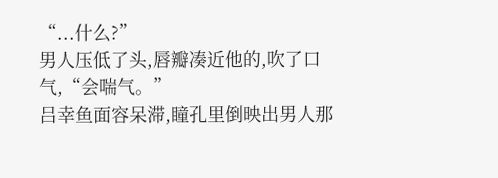“...什么?”
男人压低了头,唇瓣凑近他的,吹了口气,“会喘气。”
吕幸鱼面容呆滞,瞳孔里倒映出男人那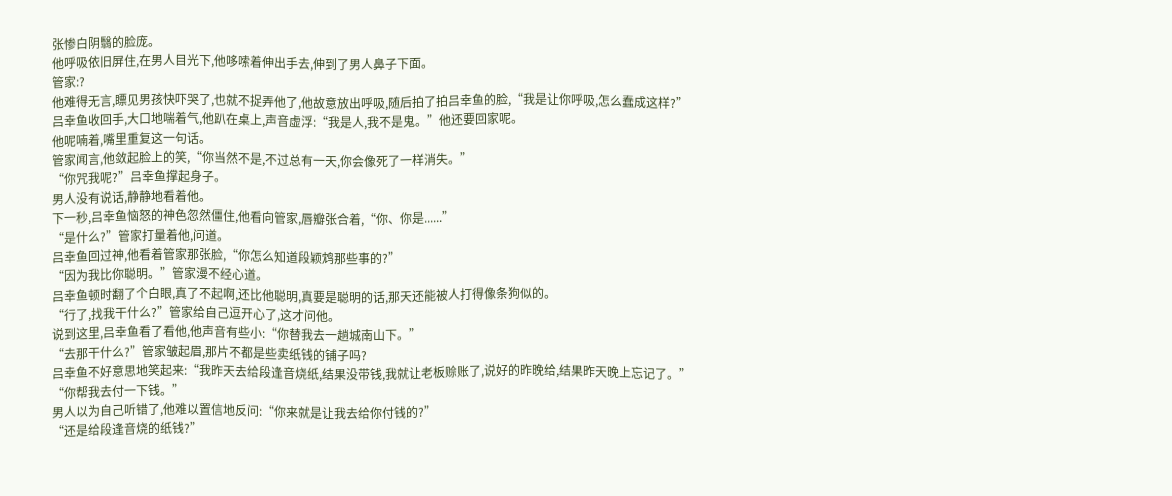张惨白阴翳的脸庞。
他呼吸依旧屏住,在男人目光下,他哆嗦着伸出手去,伸到了男人鼻子下面。
管家:?
他难得无言,瞟见男孩快吓哭了,也就不捉弄他了,他故意放出呼吸,随后拍了拍吕幸鱼的脸,“我是让你呼吸,怎么蠢成这样?”
吕幸鱼收回手,大口地喘着气,他趴在桌上,声音虚浮:“我是人,我不是鬼。”他还要回家呢。
他呢喃着,嘴里重复这一句话。
管家闻言,他敛起脸上的笑,“你当然不是,不过总有一天,你会像死了一样消失。”
“你咒我呢?”吕幸鱼撑起身子。
男人没有说话,静静地看着他。
下一秒,吕幸鱼恼怒的神色忽然僵住,他看向管家,唇瓣张合着,“你、你是......”
“是什么?”管家打量着他,问道。
吕幸鱼回过神,他看着管家那张脸,“你怎么知道段颖鸩那些事的?”
“因为我比你聪明。”管家漫不经心道。
吕幸鱼顿时翻了个白眼,真了不起啊,还比他聪明,真要是聪明的话,那天还能被人打得像条狗似的。
“行了,找我干什么?”管家给自己逗开心了,这才问他。
说到这里,吕幸鱼看了看他,他声音有些小:“你替我去一趟城南山下。”
“去那干什么?”管家皱起眉,那片不都是些卖纸钱的铺子吗?
吕幸鱼不好意思地笑起来:“我昨天去给段逢音烧纸,结果没带钱,我就让老板赊账了,说好的昨晚给,结果昨天晚上忘记了。”
“你帮我去付一下钱。”
男人以为自己听错了,他难以置信地反问:“你来就是让我去给你付钱的?”
“还是给段逢音烧的纸钱?”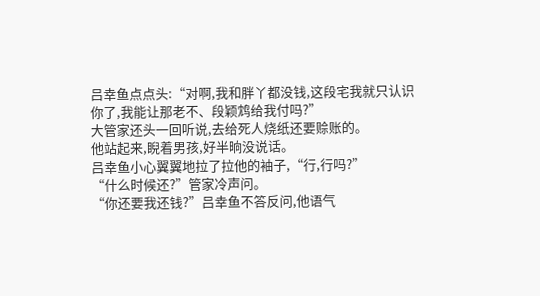吕幸鱼点点头:“对啊,我和胖丫都没钱,这段宅我就只认识你了,我能让那老不、段颖鸩给我付吗?”
大管家还头一回听说,去给死人烧纸还要赊账的。
他站起来,睨着男孩,好半晌没说话。
吕幸鱼小心翼翼地拉了拉他的袖子,“行,行吗?”
“什么时候还?”管家冷声问。
“你还要我还钱?”吕幸鱼不答反问,他语气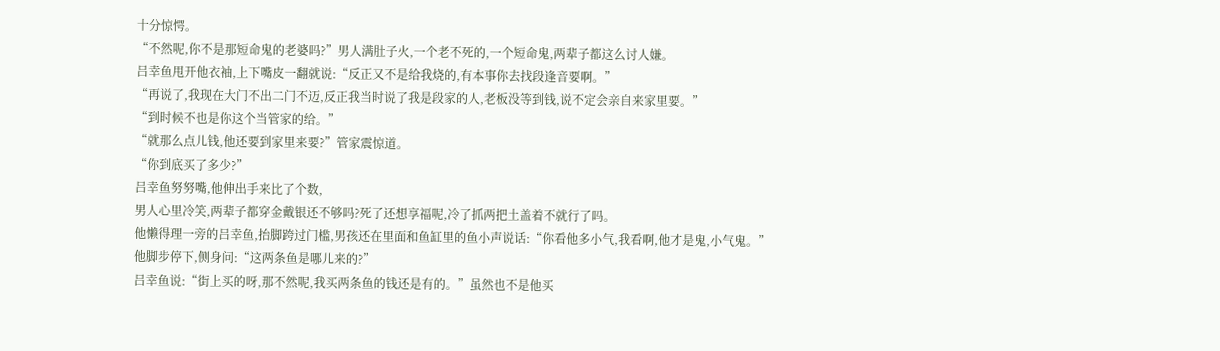十分惊愕。
“不然呢,你不是那短命鬼的老婆吗?”男人满肚子火,一个老不死的,一个短命鬼,两辈子都这么讨人嫌。
吕幸鱼甩开他衣袖,上下嘴皮一翻就说:“反正又不是给我烧的,有本事你去找段逢音要啊。”
“再说了,我现在大门不出二门不迈,反正我当时说了我是段家的人,老板没等到钱,说不定会亲自来家里要。”
“到时候不也是你这个当管家的给。”
“就那么点儿钱,他还要到家里来要?”管家震惊道。
“你到底买了多少?”
吕幸鱼努努嘴,他伸出手来比了个数,
男人心里冷笑,两辈子都穿金戴银还不够吗?死了还想享福呢,冷了抓两把土盖着不就行了吗。
他懒得理一旁的吕幸鱼,抬脚跨过门槛,男孩还在里面和鱼缸里的鱼小声说话:“你看他多小气,我看啊,他才是鬼,小气鬼。”
他脚步停下,侧身问:“这两条鱼是哪儿来的?”
吕幸鱼说:“街上买的呀,那不然呢,我买两条鱼的钱还是有的。”虽然也不是他买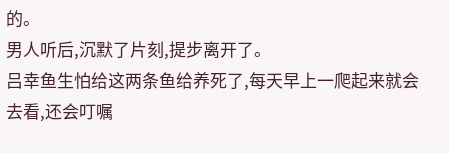的。
男人听后,沉默了片刻,提步离开了。
吕幸鱼生怕给这两条鱼给养死了,每天早上一爬起来就会去看,还会叮嘱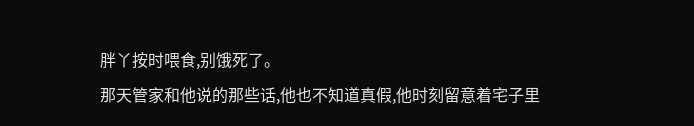胖丫按时喂食,别饿死了。
那天管家和他说的那些话,他也不知道真假,他时刻留意着宅子里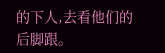的下人,去看他们的后脚跟。